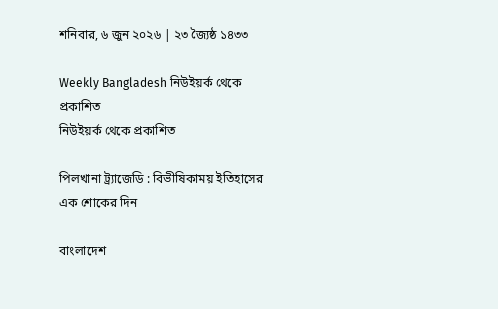শনিবার, ৬ জুন ২০২৬ | ২৩ জ্যৈষ্ঠ ১৪৩৩

Weekly Bangladesh নিউইয়র্ক থেকে প্রকাশিত
নিউইয়র্ক থেকে প্রকাশিত

পিলখানা ট্র্যাজেডি : বিভীষিকাময় ইতিহাসের এক শোকের দিন

বাংলাদেশ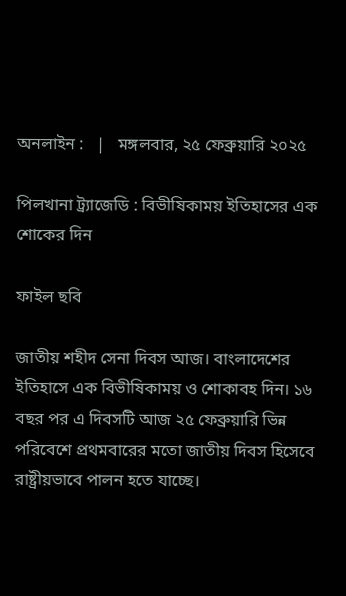অনলাইন :   |   মঙ্গলবার, ২৫ ফেব্রুয়ারি ২০২৫

পিলখানা ট্র্যাজেডি : বিভীষিকাময় ইতিহাসের এক শোকের দিন

ফাইল ছবি

জাতীয় শহীদ সেনা দিবস আজ। বাংলাদেশের ইতিহাসে এক বিভীষিকাময় ও শোকাবহ দিন। ১৬ বছর পর এ দিবসটি আজ ২৫ ফেব্রুয়ারি ভিন্ন পরিবেশে প্রথমবারের মতো জাতীয় দিবস হিসেবে রাষ্ট্রীয়ভাবে পালন হতে যাচ্ছে।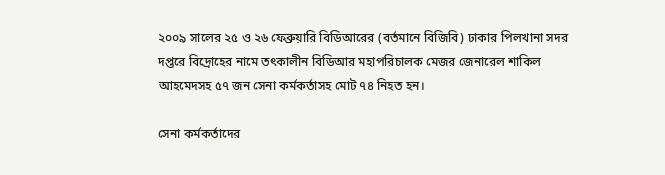২০০৯ সালের ২৫ ও ২৬ ফেব্রুয়ারি বিডিআরের (বর্তমানে বিজিবি) ঢাকার পিলখানা সদর দপ্তরে বিদ্রোহের নামে তৎকালীন বিডিআর মহাপরিচালক মেজর জেনারেল শাকিল আহমেদসহ ৫৭ জন সেনা কর্মকর্তাসহ মোট ৭৪ নিহত হন।

সেনা কর্মকর্তাদের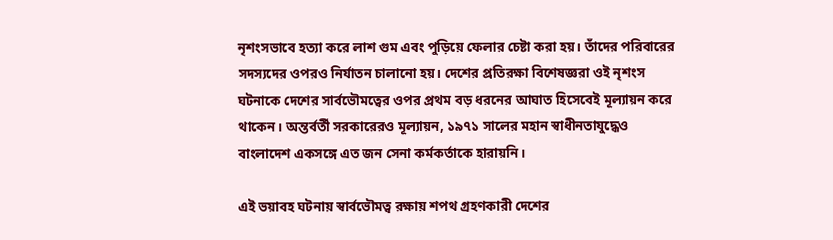নৃশংসভাবে হত্যা করে লাশ গুম এবং পুড়িয়ে ফেলার চেষ্টা করা হয়। তাঁদের পরিবারের সদস্যদের ওপরও নির্যাতন চালানো হয়। দেশের প্রতিরক্ষা বিশেষজ্ঞরা ওই নৃশংস ঘটনাকে দেশের সার্বভৌমত্বের ওপর প্রথম বড় ধরনের আঘাত হিসেবেই মূল্যায়ন করে থাকেন। অন্তর্বর্তী সরকারেরও মূল্যায়ন, ১৯৭১ সালের মহান স্বাধীনতাযুদ্ধেও বাংলাদেশ একসঙ্গে এত জন সেনা কর্মকর্তাকে হারায়নি।

এই ভয়াবহ ঘটনায় স্বার্বভৌমত্ব রক্ষায় শপথ গ্রহণকারী দেশের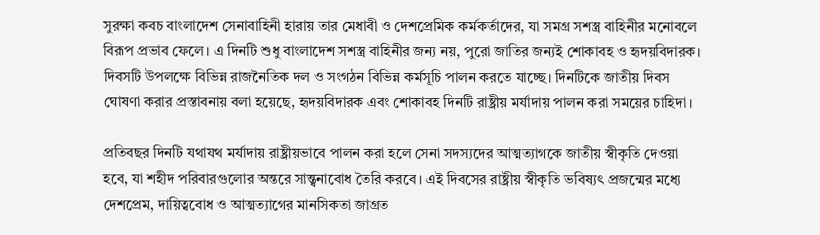সুরক্ষা কবচ বাংলাদেশ সেনাবাহিনী হারায় তার মেধাবী ও দেশপ্রেমিক কর্মকর্তাদের, যা সমগ্র সশস্ত্র বাহিনীর মনোবলে বিরূপ প্রভাব ফেলে। এ দিনটি শুধু বাংলাদেশ সশস্ত্র বাহিনীর জন্য নয়, পুরো জাতির জন্যই শোকাবহ ও হৃদয়বিদারক। দিবসটি উপলক্ষে বিভিন্ন রাজনৈতিক দল ও সংগঠন বিভিন্ন কর্মসূচি পালন করতে যাচ্ছে। দিনটিকে জাতীয় দিবস ঘোষণা করার প্রস্তাবনায় বলা হয়েছে, হৃদয়বিদারক এবং শোকাবহ দিনটি রাষ্ট্রীয় মর্যাদায় পালন করা সময়ের চাহিদা।

প্রতিবছর দিনটি যথাযথ মর্যাদায় রাষ্ট্রীয়ভাবে পালন করা হলে সেনা সদস্যদের আত্মত্যাগকে জাতীয় স্বীকৃতি দেওয়া হবে, যা শহীদ পরিবারগুলোর অন্তরে সান্ত্বনাবোধ তৈরি করবে। এই দিবসের রাষ্ট্রীয় স্বীকৃতি ভবিষ্যৎ প্রজন্মের মধ্যে দেশপ্রেম, দায়িত্ববোধ ও আত্মত্যাগের মানসিকতা জাগ্রত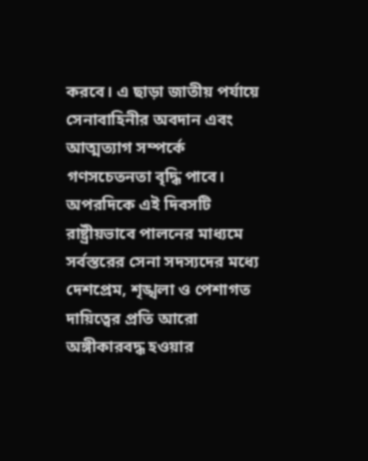করবে। এ ছাড়া জাতীয় পর্যায়ে সেনাবাহিনীর অবদান এবং আত্মত্যাগ সম্পর্কে গণসচেতনতা বৃদ্ধি পাবে। অপরদিকে এই দিবসটি রাষ্ট্রীয়ভাবে পালনের মাধ্যমে সর্বস্তরের সেনা সদস্যদের মধ্যে দেশপ্রেম, শৃঙ্খলা ও পেশাগত দায়িত্বের প্রতি আরো অঙ্গীকারবদ্ধ হওয়ার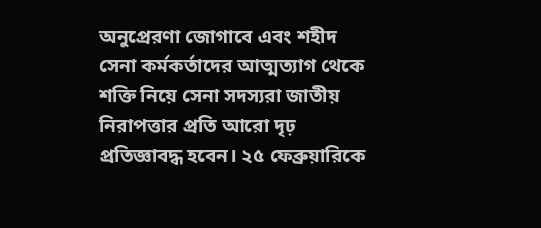অনুপ্রেরণা জোগাবে এবং শহীদ সেনা কর্মকর্তাদের আত্মত্যাগ থেকে শক্তি নিয়ে সেনা সদস্যরা জাতীয় নিরাপত্তার প্রতি আরো দৃঢ় প্রতিজ্ঞাবদ্ধ হবেন। ২৫ ফেব্রুয়ারিকে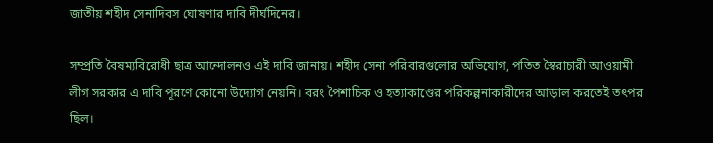জাতীয় শহীদ সেনাদিবস ঘোষণার দাবি দীর্ঘদিনের।

সম্প্রতি বৈষম্যবিরোধী ছাত্র আন্দোলনও এই দাবি জানায়। শহীদ সেনা পরিবারগুলোর অভিযোগ, পতিত স্বৈরাচারী আওয়ামী লীগ সরকার এ দাবি পূরণে কোনো উদ্যোগ নেয়নি। বরং পৈশাচিক ও হত্যাকাণ্ডের পরিকল্পনাকারীদের আড়াল করতেই তৎপর ছিল।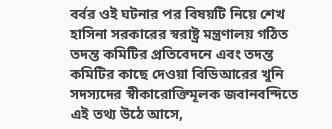বর্বর ওই ঘটনার পর বিষয়টি নিয়ে শেখ হাসিনা সরকারের স্বরাষ্ট্র মন্ত্রণালয় গঠিত তদন্ত কমিটির প্রতিবেদনে এবং তদন্ত কমিটির কাছে দেওয়া বিডিআরের খুনি সদস্যদের স্বীকারোক্তিমূলক জবানবন্দিতে এই তথ্য উঠে আসে,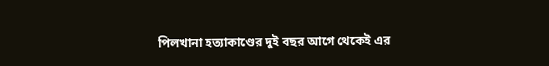পিলখানা হত্যাকাণ্ডের দুই বছর আগে থেকেই এর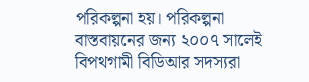পরিকল্পনা হয়। পরিকল্পনা বাস্তবায়নের জন্য ২০০৭ সালেই বিপথগামী বিডিআর সদস্যরা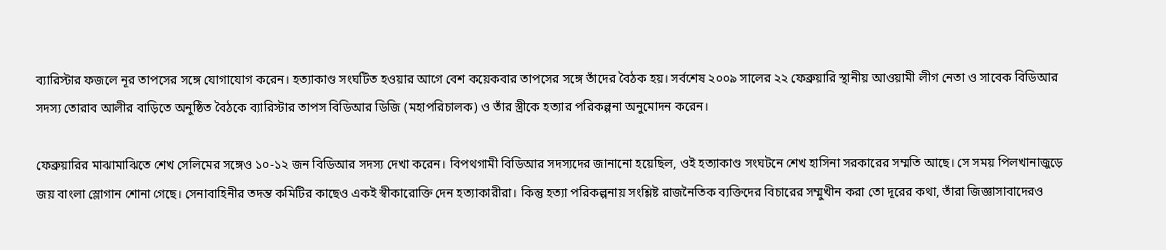ব্যারিস্টার ফজলে নূর তাপসের সঙ্গে যোগাযোগ করেন। হত্যাকাণ্ড সংঘটিত হওয়ার আগে বেশ কয়েকবার তাপসের সঙ্গে তাঁদের বৈঠক হয়। সর্বশেষ ২০০৯ সালের ২২ ফেব্রুয়ারি স্থানীয় আওয়ামী লীগ নেতা ও সাবেক বিডিআর সদস্য তোরাব আলীর বাড়িতে অনুষ্ঠিত বৈঠকে ব্যারিস্টার তাপস বিডিআর ডিজি (মহাপরিচালক) ও তাঁর স্ত্রীকে হত্যার পরিকল্পনা অনুমোদন করেন।

ফেব্রুয়ারির মাঝামাঝিতে শেখ সেলিমের সঙ্গেও ১০-১২ জন বিডিআর সদস্য দেখা করেন। বিপথগামী বিডিআর সদস্যদের জানানো হয়েছিল, ওই হত্যাকাণ্ড সংঘটনে শেখ হাসিনা সরকারের সম্মতি আছে। সে সময় পিলখানাজুড়ে জয় বাংলা স্লোগান শোনা গেছে। সেনাবাহিনীর তদন্ত কমিটির কাছেও একই স্বীকারোক্তি দেন হত্যাকারীরা। কিন্তু হত্যা পরিকল্পনায় সংশ্লিষ্ট রাজনৈতিক ব্যক্তিদের বিচারের সম্মুখীন করা তো দূরের কথা, তাঁরা জিজ্ঞাসাবাদেরও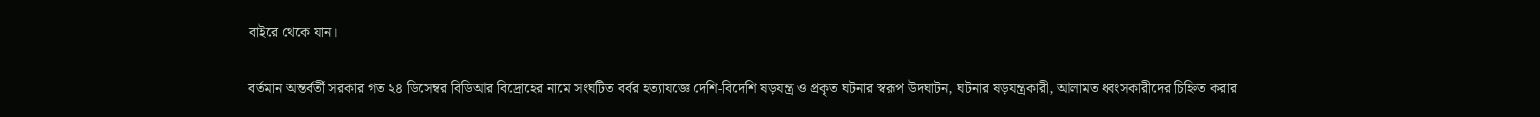বাইরে থেকে যান।

বর্তমান অন্তর্বর্তী সরকার গত ২৪ ডিসেম্বর বিডিআর বিদ্রোহের নামে সংঘটিত বর্বর হত্যাযজ্ঞে দেশি-বিদেশি ষড়যন্ত্র ও প্রকৃত ঘটনার স্বরূপ উদঘাটন, ঘটনার ষড়যন্ত্রকারী, আলামত ধ্বংসকারীদের চিহ্নিত করার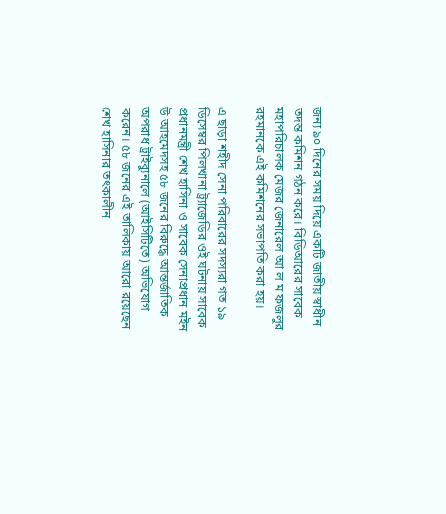জন্য ৯০ দিনের সময় দিয়ে একটি জাতীয় স্বাধীন তদন্ত কমিশন গঠন করে। বিডিআরের সাবেক মহাপরিচালক মেজর জেনারেল আ ল ম ফজলুর রহমানকে এই কমিশনের সভাপতি করা হয়।

এ ছাড়া শহীদ সেনা পরিবারের সদস্যরা গত ১৯ ডিসেম্বর পিলখানা ট্র্যাজেডির ওই ঘটনায় সাবেক প্রধানমন্ত্রী শেখ হাসিনা ও সাবেক সেনাপ্রধান মইন উ আহমেদসহ ৫৮ জনের বিরুদ্ধে আন্তর্জাতিক অপরাধ ট্রাইব্যুনালে (আইসিটিতে) অভিযোগ করেন। ৫৮ জনের এই তালিকায় আরো রয়েছেন শেখ হাসিনার তৎকালীন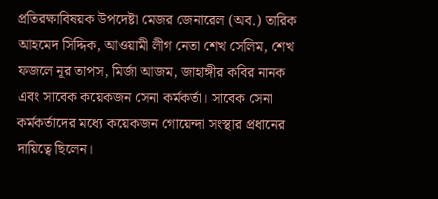প্রতিরক্ষাবিষয়ক উপদেষ্টা মেজর জেনারেল (অব.) তারিক আহমেদ সিদ্দিক, আওয়ামী লীগ নেতা শেখ সেলিম, শেখ ফজলে নূর তাপস, মির্জা আজম, জাহাঙ্গীর কবির নানক এবং সাবেক কয়েকজন সেনা কর্মকর্তা। সাবেক সেনা কর্মকর্তাদের মধ্যে কয়েকজন গোয়েন্দা সংস্থার প্রধানের দায়িত্বে ছিলেন।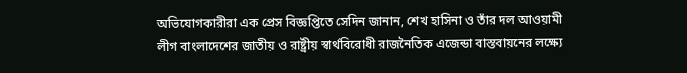অভিযোগকারীরা এক প্রেস বিজ্ঞপ্তিতে সেদিন জানান, শেখ হাসিনা ও তাঁর দল আওয়ামী লীগ বাংলাদেশের জাতীয় ও রাষ্ট্রীয় স্বার্থবিরোধী রাজনৈতিক এজেন্ডা বাস্তবায়নের লক্ষ্যে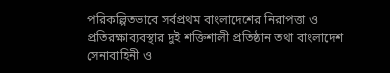পরিকল্পিতভাবে সর্বপ্রথম বাংলাদেশের নিরাপত্তা ও প্রতিরক্ষাব্যবস্থার দুই শক্তিশালী প্রতিষ্ঠান তথা বাংলাদেশ সেনাবাহিনী ও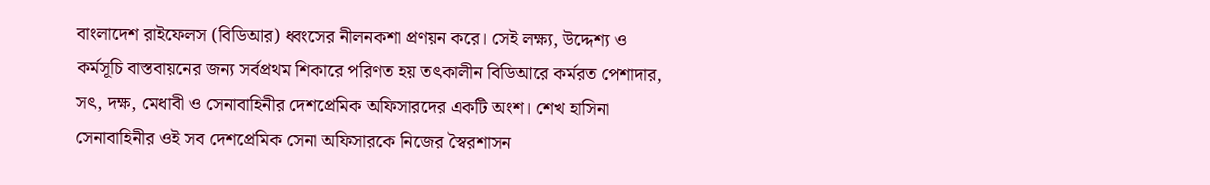বাংলাদেশ রাইফেলস (বিডিআর) ধ্বংসের নীলনকশা প্রণয়ন করে। সেই লক্ষ্য, উদ্দেশ্য ও কর্মসূচি বাস্তবায়নের জন্য সর্বপ্রথম শিকারে পরিণত হয় তৎকালীন বিডিআরে কর্মরত পেশাদার, সৎ, দক্ষ, মেধাবী ও সেনাবাহিনীর দেশপ্রেমিক অফিসারদের একটি অংশ। শেখ হাসিনা সেনাবাহিনীর ওই সব দেশপ্রেমিক সেনা অফিসারকে নিজের স্বৈরশাসন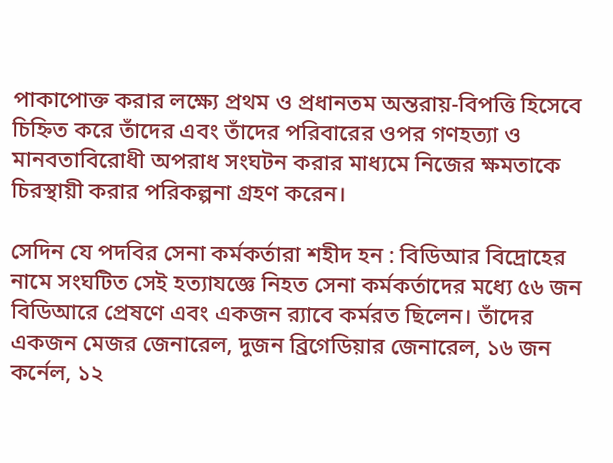পাকাপোক্ত করার লক্ষ্যে প্রথম ও প্রধানতম অন্তরায়-বিপত্তি হিসেবে চিহ্নিত করে তাঁদের এবং তাঁদের পরিবারের ওপর গণহত্যা ও মানবতাবিরোধী অপরাধ সংঘটন করার মাধ্যমে নিজের ক্ষমতাকে চিরস্থায়ী করার পরিকল্পনা গ্রহণ করেন।

সেদিন যে পদবির সেনা কর্মকর্তারা শহীদ হন : বিডিআর বিদ্রোহের নামে সংঘটিত সেই হত্যাযজ্ঞে নিহত সেনা কর্মকর্তাদের মধ্যে ৫৬ জন বিডিআরে প্রেষণে এবং একজন র‌্যাবে কর্মরত ছিলেন। তাঁদের একজন মেজর জেনারেল, দুজন ব্রিগেডিয়ার জেনারেল, ১৬ জন কর্নেল, ১২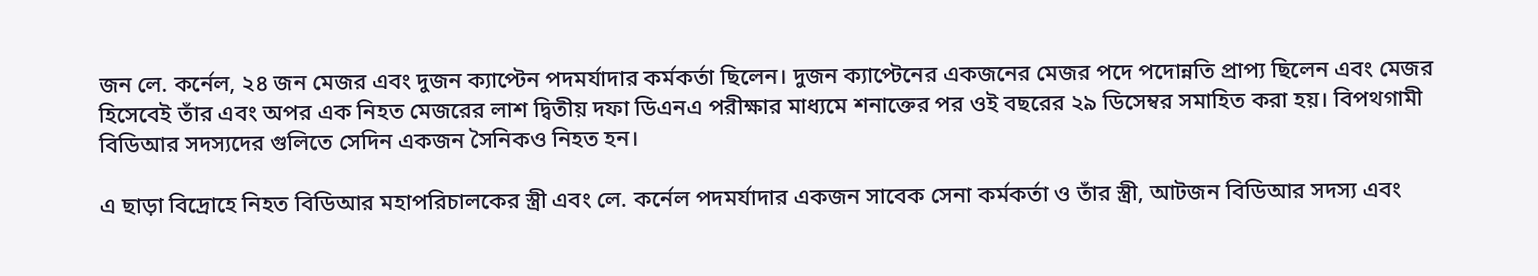জন লে. কর্নেল, ২৪ জন মেজর এবং দুজন ক্যাপ্টেন পদমর্যাদার কর্মকর্তা ছিলেন। দুজন ক্যাপ্টেনের একজনের মেজর পদে পদোন্নতি প্রাপ্য ছিলেন এবং মেজর হিসেবেই তাঁর এবং অপর এক নিহত মেজরের লাশ দ্বিতীয় দফা ডিএনএ পরীক্ষার মাধ্যমে শনাক্তের পর ওই বছরের ২৯ ডিসেম্বর সমাহিত করা হয়। বিপথগামী বিডিআর সদস্যদের গুলিতে সেদিন একজন সৈনিকও নিহত হন।

এ ছাড়া বিদ্রোহে নিহত বিডিআর মহাপরিচালকের স্ত্রী এবং লে. কর্নেল পদমর্যাদার একজন সাবেক সেনা কর্মকর্তা ও তাঁর স্ত্রী, আটজন বিডিআর সদস্য এবং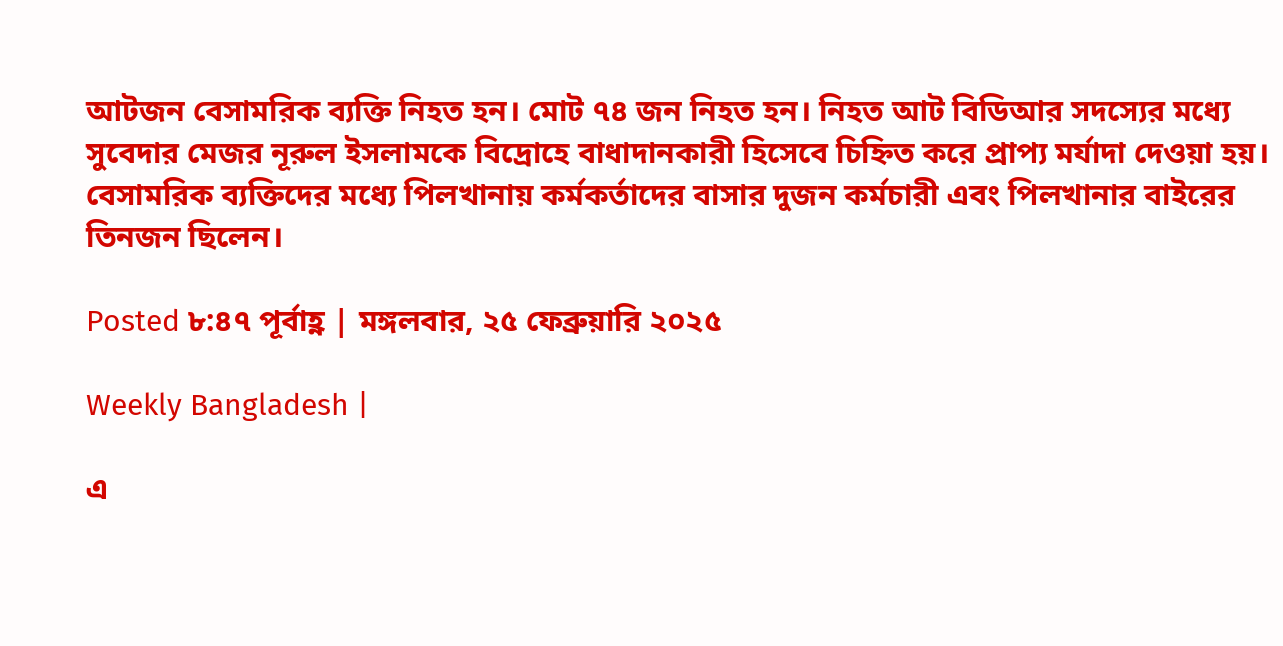আটজন বেসামরিক ব্যক্তি নিহত হন। মোট ৭৪ জন নিহত হন। নিহত আট বিডিআর সদস্যের মধ্যে সুবেদার মেজর নূরুল ইসলামকে বিদ্রোহে বাধাদানকারী হিসেবে চিহ্নিত করে প্রাপ্য মর্যাদা দেওয়া হয়। বেসামরিক ব্যক্তিদের মধ্যে পিলখানায় কর্মকর্তাদের বাসার দুজন কর্মচারী এবং পিলখানার বাইরের তিনজন ছিলেন।

Posted ৮:৪৭ পূর্বাহ্ণ | মঙ্গলবার, ২৫ ফেব্রুয়ারি ২০২৫

Weekly Bangladesh |

এ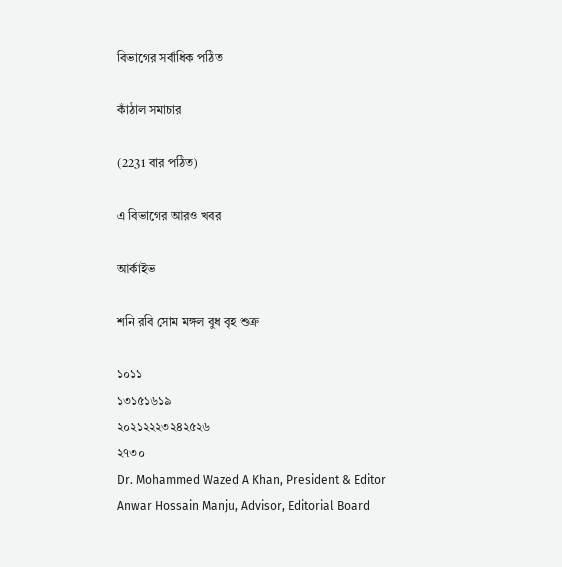বিভাগের সর্বাধিক পঠিত

কাঁঠাল সমাচার

(2231 বার পঠিত)

এ বিভাগের আরও খবর

আর্কাইভ

শনি রবি সোম মঙ্গল বুধ বৃহ শুক্র

১০১১
১৩১৫১৬১৯
২০২১২২২৩২৪২৫২৬
২৭৩০
Dr. Mohammed Wazed A Khan, President & Editor
Anwar Hossain Manju, Advisor, Editorial Board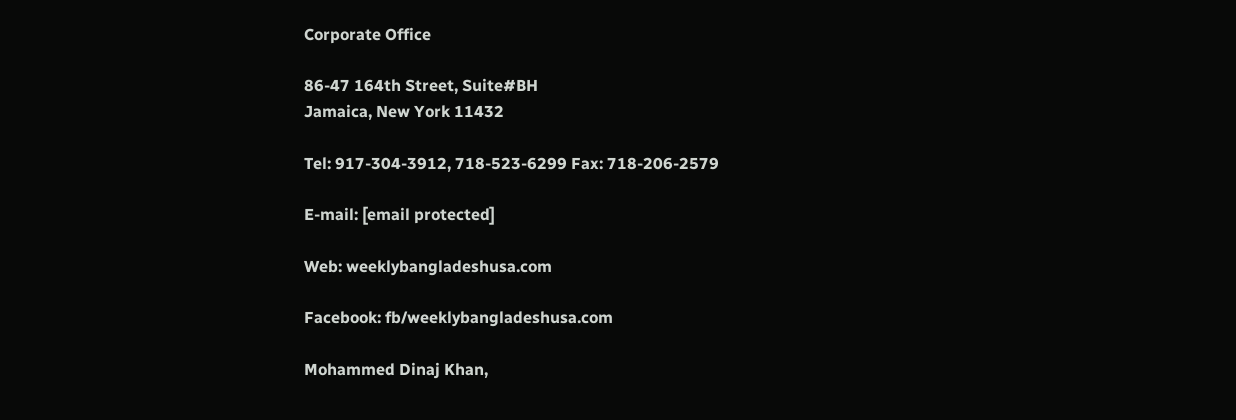Corporate Office

86-47 164th Street, Suite#BH
Jamaica, New York 11432

Tel: 917-304-3912, 718-523-6299 Fax: 718-206-2579

E-mail: [email protected]

Web: weeklybangladeshusa.com

Facebook: fb/weeklybangladeshusa.com

Mohammed Dinaj Khan,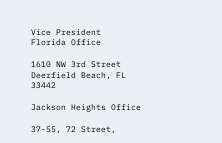Vice President
Florida Office

1610 NW 3rd Street
Deerfield Beach, FL 33442

Jackson Heights Office

37-55, 72 Street,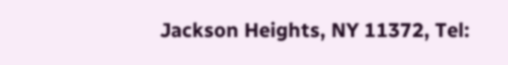Jackson Heights, NY 11372, Tel: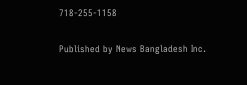718-255-1158

Published by News Bangladesh Inc.